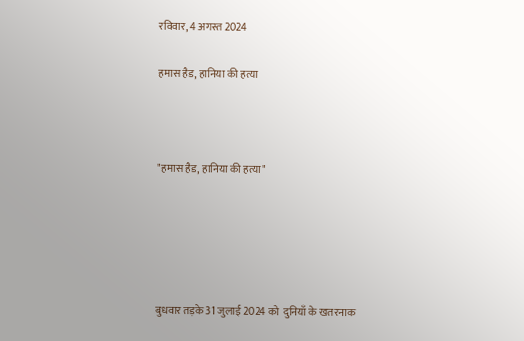रविवार, 4 अगस्त 2024

हमास हैड, हानिया की हत्या



"हमास हैड, हानिया की हत्या"





बुधवार तड़के 31 जुलाई 2024 को  दुनियाँ के खतरनाक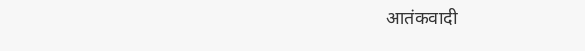आतंकवादी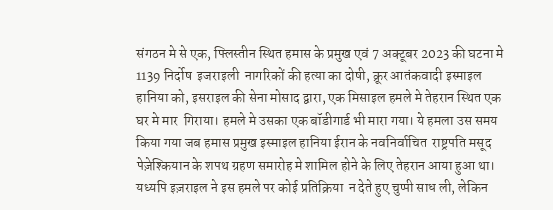संगठन मे से एक, फ्लिस्तीन स्थित हमास के प्रमुख एवं 7 अक्टूबर 2023 की घटना मे 1139 निर्दोष  इजराइली  नागरिकों की हत्या का दोषी, क्रूर आतंकवादी इस्माइल हानिया को, इसराइल की सेना मोसाद द्वारा, एक मिसाइल हमले मे तेहरान स्थित एक घर मे मार  गिराया। हमले मे उसका एक बॉडीगार्ड भी मारा गया। ये हमला उस समय किया गया जब हमास प्रमुख इस्माइल हानिया ईरान के नवनिर्वाचित  राष्ट्रपति मसूद पेज़ेश्कियान के शपथ ग्रहण समारोह मे शामिल होने के लिए तेहरान आया हुआ था। यध्यपि इज़राइल ने इस हमले पर कोई प्रतिक्रिया  न देते हुए चुप्पी साध ली, लेकिन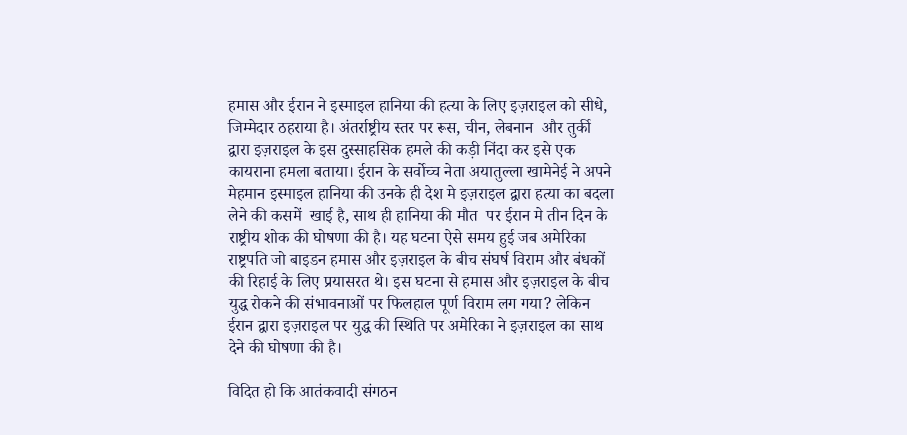हमास और ईरान ने इस्माइल हानिया की हत्या के लिए इज़राइल को सीधे, जिम्मेदार ठहराया है। अंतर्राष्ट्रीय स्तर पर रूस, चीन, लेबनान  और तुर्की द्वारा इज़राइल के इस दुस्साहसिक हमले की कड़ी निंदा कर इसे एक कायराना हमला बताया। ईरान के सर्वोच्च नेता अयातुल्ला खामेनेई ने अपने मेहमान इस्माइल हानिया की उनके ही देश मे इज़राइल द्वारा हत्या का बदला लेने की कसमें  खाई है, साथ ही हानिया की मौत  पर ईरान मे तीन दिन के राष्ट्रीय शोक की घोषणा की है। यह घटना ऐसे समय हुई जब अमेरिका राष्ट्रपति जो बाइडन हमास और इज़राइल के बीच संघर्ष विराम और बंधकों की रिहाई के लिए प्रयासरत थे। इस घटना से हमास और इज़राइल के बीच युद्ध रोकने की संभावनाओं पर फिलहाल पूर्ण विराम लग गया? लेकिन ईरान द्वारा इज़राइल पर युद्ध की स्थिति पर अमेरिका ने इज़राइल का साथ देने की घोषणा की है।

विदित हो कि आतंकवादी संगठन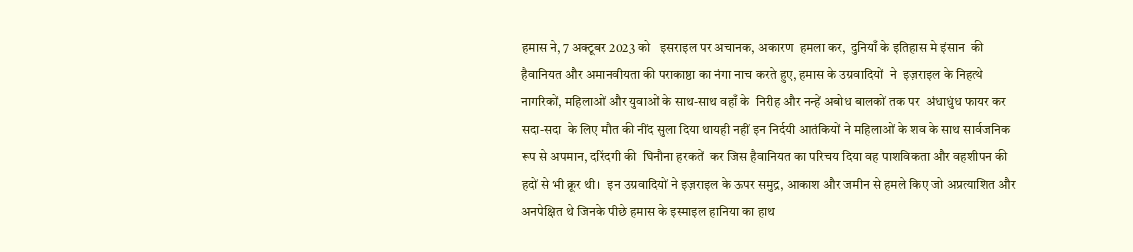हमास ने, 7 अक्टूबर 2023 को   इसराइल पर अचानक, अकारण  हमला कर,  दुनियाँ के इतिहास मे इंसान  की हैवानियत और अमानवीयता की पराकाष्ठा का नंगा नाच करते हुए, हमास के उग्रवादियों  ने  इज़राइल के निहत्थे नागरिकों, महिलाओं और युवाओं के साथ-साथ वहाँ के  निरीह और नन्हें अबोध बालकों तक पर  अंधाधुंध फायर कर सदा-सदा  के लिए मौत की नींद सुला दिया थायही नहीं इन निर्दयी आतंकियों ने महिलाओं के शव के साथ सार्वजनिक रूप से अपमान, दरिंदगी की  घिनौना हरकतें  कर जिस हैवानियत का परिचय दिया वह पाशविकता और वहशीपन की हदों से भी क्रूर थी।  इन उग्रवादियों ने इज़राइल के ऊपर समुद्र, आकाश और जमीन से हमले किए जो अप्रत्याशित और अनपेक्षित थे जिनके पीछे हमास के इस्माइल हानिया का हाथ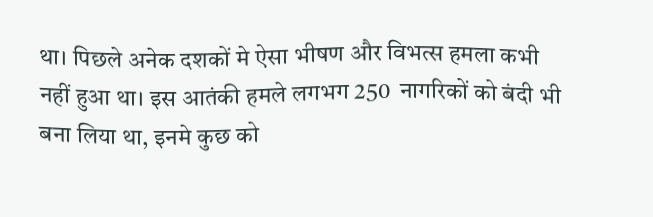था। पिछले अनेक दशकों मे ऐसा भीषण और विभत्स हमला कभी नहीं हुआ था। इस आतंकी हमले लगभग 250  नागरिकों को बंदी भी बना लिया था, इनमे कुछ को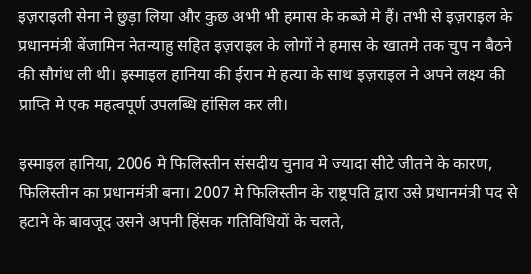इज़राइली सेना ने छुड़ा लिया और कुछ अभी भी हमास के कब्जे मे हैं। तभी से इज़राइल के प्रधानमंत्री बेंजामिन नेतन्याहु सहित इज़राइल के लोगों ने हमास के खातमे तक चुप न बैठने की सौगंध ली थी। इस्माइल हानिया की ईरान मे हत्या के साथ इज़राइल ने अपने लक्ष्य की प्राप्ति मे एक महत्वपूर्ण उपलब्धि हांसिल कर ली।

इस्माइल हानिया, 2006 मे फिलिस्तीन संसदीय चुनाव मे ज्यादा सीटे जीतने के कारण, फिलिस्तीन का प्रधानमंत्री बना। 2007 मे फिलिस्तीन के राष्ट्रपति द्वारा उसे प्रधानमंत्री पद से हटाने के बावजूद उसने अपनी हिंसक गतिविधियों के चलते,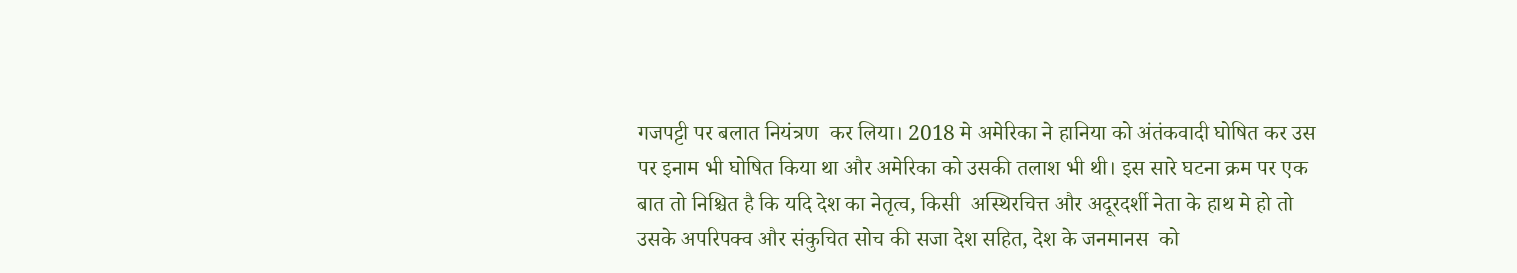गजपट्टी पर बलात नियंत्रण  कर लिया। 2018 मे अमेरिका ने हानिया को अंतंकवादी घोषित कर उस पर इनाम भी घोषित किया था और अमेरिका को उसकी तलाश भी थी। इस सारे घटना क्रम पर एक बात तो निश्चित है कि यदि देश का नेतृत्व, किसी  अस्थिरचित्त और अदूरदर्शी नेता के हाथ मे हो तो उसके अपरिपक्व और संकुचित सोच की सजा देश सहित, देश के जनमानस  को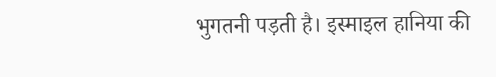भुगतनी पड़ती है। इस्माइल हानिया की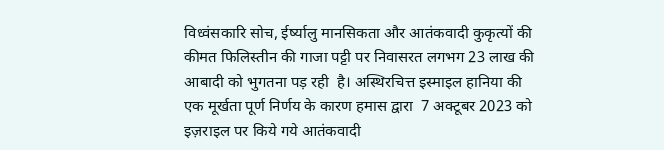विध्वंसकारि सोच, ईर्ष्यालु मानसिकता और आतंकवादी कुकृत्यों की कीमत फिलिस्तीन की गाजा पट्टी पर निवासरत लगभग 23 लाख की आबादी को भुगतना पड़ रही  है। अस्थिरचित्त इस्माइल हानिया की एक मूर्खता पूर्ण निर्णय के कारण हमास द्वारा  7 अक्टूबर 2023 को इज़राइल पर किये गये आतंकवादी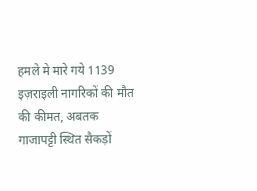हमले मे मारे गये 1139 इज़राइली नागरिकों की मौत की कीमत, अबतक गाजापट्टी स्थित सैकड़ों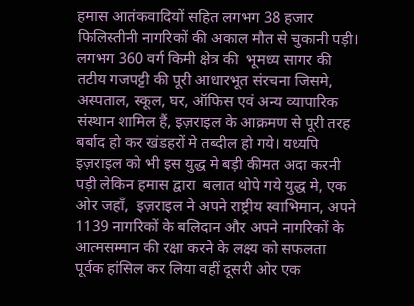हमास आतंकवादियों सहित लगभग 38 हजार फिलिस्तीनी नागरिकों की अकाल मौत से चुकानी पड़ी। लगभग 360 वर्ग किमी क्षेत्र की  भूमध्य सागर की तटीय गजपट्टी की पूरी आधारभूत संरचना जिसमे, अस्पताल, स्कूल, घर, ऑफिस एवं अन्य व्यापारिक संस्थान शामिल हैं, इज़राइल के आक्रमण से पूरी तरह बर्बाद हो कर खंडहरों मे तब्दील हो गये। यध्यपि इज़राइल को भी इस युद्ध मे बड़ी कीमत अदा करनी पड़ी लेकिन हमास द्वारा  बलात थोपे गये युद्ध मे, एक ओर जहाँ,  इज़राइल ने अपने राष्ट्रीय स्वाभिमान, अपने 1139 नागरिकों के बलिदान और अपने नागरिकों के आत्मसम्मान की रक्षा करने के लक्ष्य को सफलता पूर्वक हांसिल कर लिया वहीं दूसरी ओर एक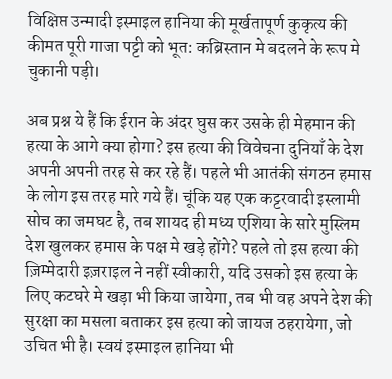विक्षिप्त उन्मादी इस्माइल हानिया की मूर्खतापूर्ण कुकृत्य की कीमत पूरी गाजा पट्टी को भूत: कब्रिस्तान मे बदलने के रूप मे चुकानी पड़ी।

अब प्रश्न ये हैं कि ईरान के अंदर घुस कर उसके ही मेहमान की हत्या के आगे क्या होगा? इस हत्या की विवेचना दुनियाँ के देश अपनी अपनी तरह से कर रहे हैं। पहले भी आतंकी संगठन हमास के लोग इस तरह मारे गये हैं। चूंकि यह एक कट्टरवादी इस्लामी सोच का जमघट है, तब शायद ही मध्य एशिया के सारे मुस्लिम देश खुलकर हमास के पक्ष मे खड़े होंगे? पहले तो इस हत्या की ज़िम्मेदारी इज़राइल ने नहीं स्वीकारी, यदि उसको इस हत्या के लिए कटघरे मे खड़ा भी किया जायेगा, तब भी वह अपने देश की सुरक्षा का मसला बताकर इस हत्या को जायज ठहरायेगा, जो उचित भी है। स्वयं इस्माइल हानिया भी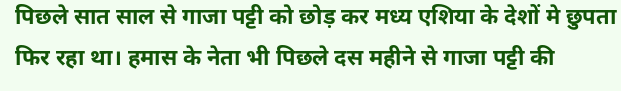पिछले सात साल से गाजा पट्टी को छोड़ कर मध्य एशिया के देशों मे छुपता फिर रहा था। हमास के नेता भी पिछले दस महीने से गाजा पट्टी की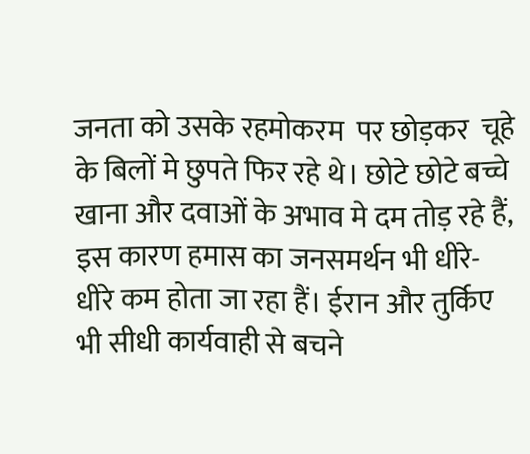जनता को उसके रहमोकरम  पर छोड़कर  चूहे के बिलों मे छुपते फिर रहे थे। छोटे छोटे बच्चे खाना और दवाओं के अभाव मे दम तोड़ रहे हैं, इस कारण हमास का जनसमर्थन भी धीरे-धीरे कम होता जा रहा हैं। ईरान और तुर्किए भी सीधी कार्यवाही से बचने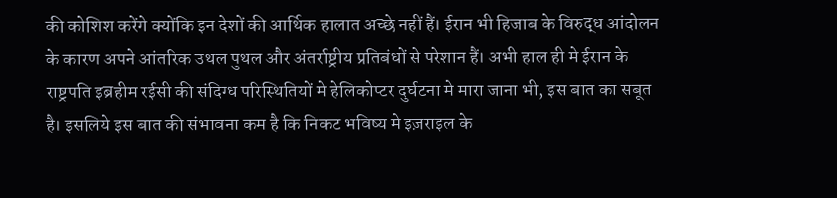की कोशिश करेंगे क्योंकि इन देशों की आर्थिक हालात अच्छे नहीं हैं। ईरान भी हिजाब के विरुद्ध आंदोलन के कारण अपने आंतरिक उथल पुथल और अंतर्राष्ट्रीय प्रतिबंधों से परेशान हैं। अभी हाल ही मे ईरान के राष्ट्रपति इब्रहीम रईसी की संदिग्ध परिस्थितियों मे हेलिकोप्टर दुर्घटना मे मारा जाना भी, इस बात का सबूत है। इसलिये इस बात की संभावना कम है कि निकट भविष्य मे इज़राइल के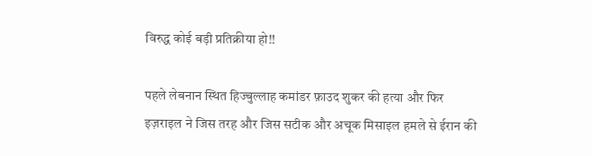विरुद्ध कोई बड़ी प्रतिक्रीया हो!!

पहले लेबनान स्थित हिज्बुल्लाह कमांडर फ़ाउद शुकर की हत्या और फिर इज़राइल ने जिस तरह और जिस सटीक और अचूक मिसाइल हमले से ईरान की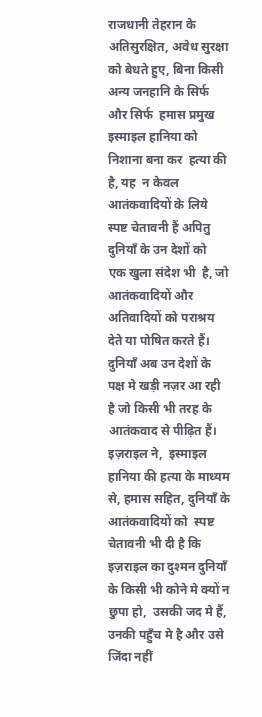राजधानी तेहरान के अतिसुरक्षित, अवेध सुरक्षा को बेधते हुए, बिना किसी अन्य जनहानि के सिर्फ और सिर्फ  हमास प्रमुख इस्माइल हानिया को निशाना बना कर  हत्या की है, यह  न केवल आतंकवादियों के लिये स्पष्ट चेतावनी हैं अपितु दुनियाँ के उन देशों को  एक खुला संदेश भी  है, जो आतंकवादियों और अतिवादियों को पराश्रय देते या पोषित करते हैं। दुनियाँ अब उन देशों के पक्ष मे खड़ी नज़र आ रही है जो किसी भी तरह के आतंकवाद से पीढ़ित हैं। इज़राइल ने,  इस्माइल हानिया की हत्या के माध्यम से, हमास सहित, दुनियाँ के आतंकवादियों को  स्पष्ट चेतावनी भी दी है कि   इज़राइल का दुश्मन दुनियाँ के किसी भी कोने मे क्यों न छुपा हो,  उसकी जद मे हैं, उनकी पहुँच मे है और उसे जिंदा नहीं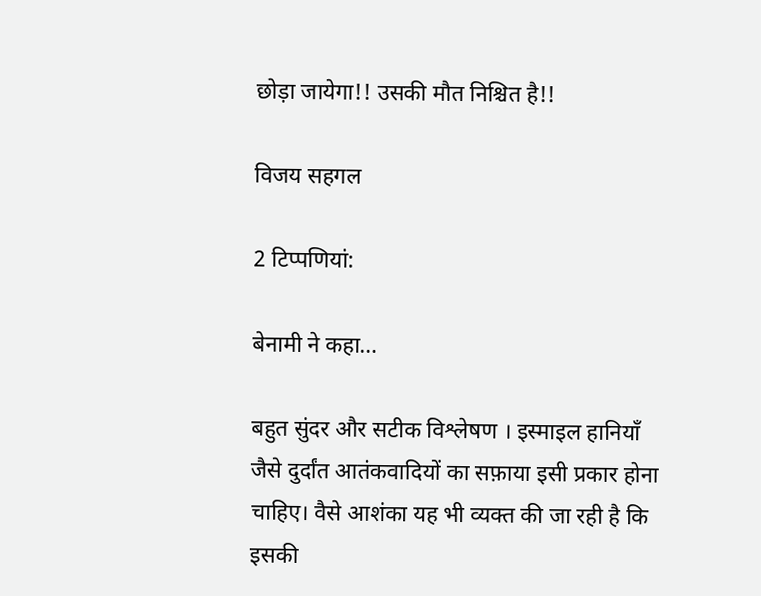छोड़ा जायेगा!! उसकी मौत निश्चित है!!

विजय सहगल

2 टिप्‍पणियां:

बेनामी ने कहा…

बहुत सुंदर और सटीक विश्लेषण । इस्माइल हानियाँ जैसे दुर्दांत आतंकवादियों का सफ़ाया इसी प्रकार होना चाहिए। वैसे आशंका यह भी व्यक्त की जा रही है कि इसकी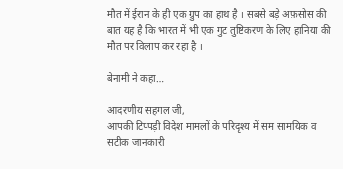मौत में ईरान के ही एक ग्रुप का हाथ है । सबसे बड़े अफ़सोस की बात यह है कि भारत में भी एक गुट तुष्टिकरण के लिए हानिया की मौत पर विलाप कर रहा है ।

बेनामी ने कहा…

आदरणीय सहगल जी,
आपकी टिप्पड़ी विदेश मामलों के परिदृश्य में सम सामयिक व सटीक जानकारी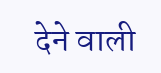देने वाली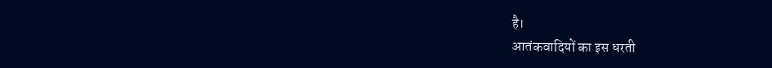है।
आतंकवादियों का इस धरती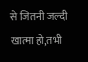से जितनी जल्दी खात्मा हो,तभी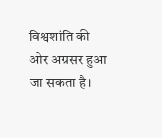विश्वशांति की ओर अग्रसर हुआ जा सकता है।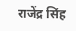राजेंद्र सिंह